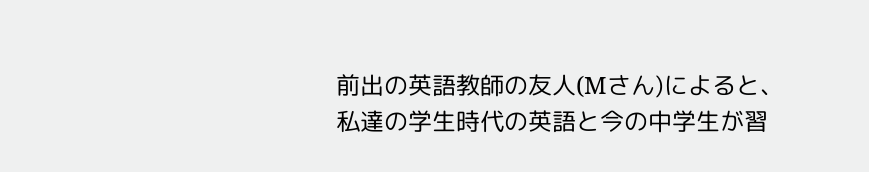前出の英語教師の友人(Mさん)によると、
私達の学生時代の英語と今の中学生が習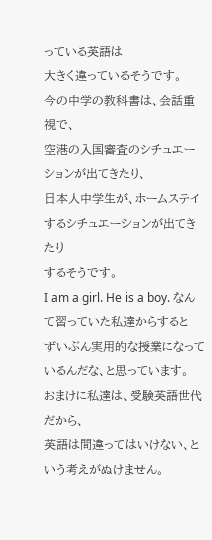っている英語は
大きく違っているそうです。
今の中学の教科書は、会話重視で、
空港の入国審査のシチュエーションが出てきたり、
日本人中学生が、ホームステイするシチュエーションが出てきたり
するそうです。
I am a girl. He is a boy. なんて習っていた私達からすると
ずいぶん実用的な授業になっているんだな、と思っています。
おまけに私達は、受験英語世代だから、
英語は間違ってはいけない、という考えがぬけません。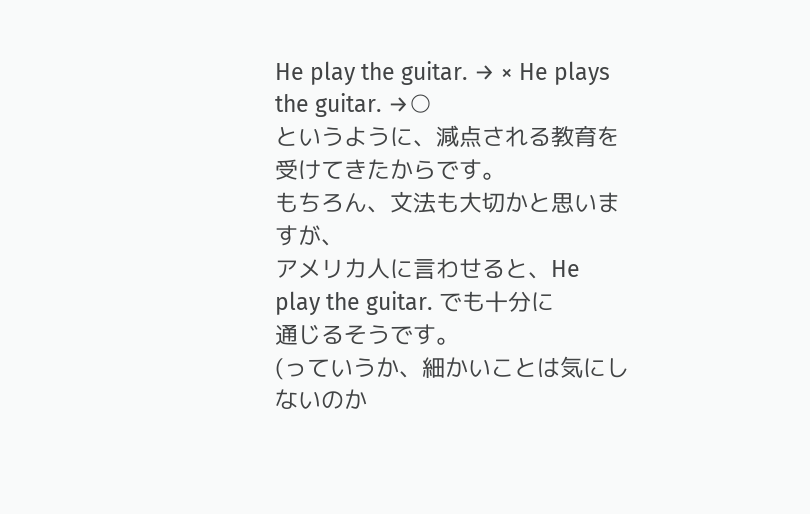He play the guitar. → × He plays the guitar. →○
というように、減点される教育を受けてきたからです。
もちろん、文法も大切かと思いますが、
アメリカ人に言わせると、He play the guitar. でも十分に
通じるそうです。
(っていうか、細かいことは気にしないのか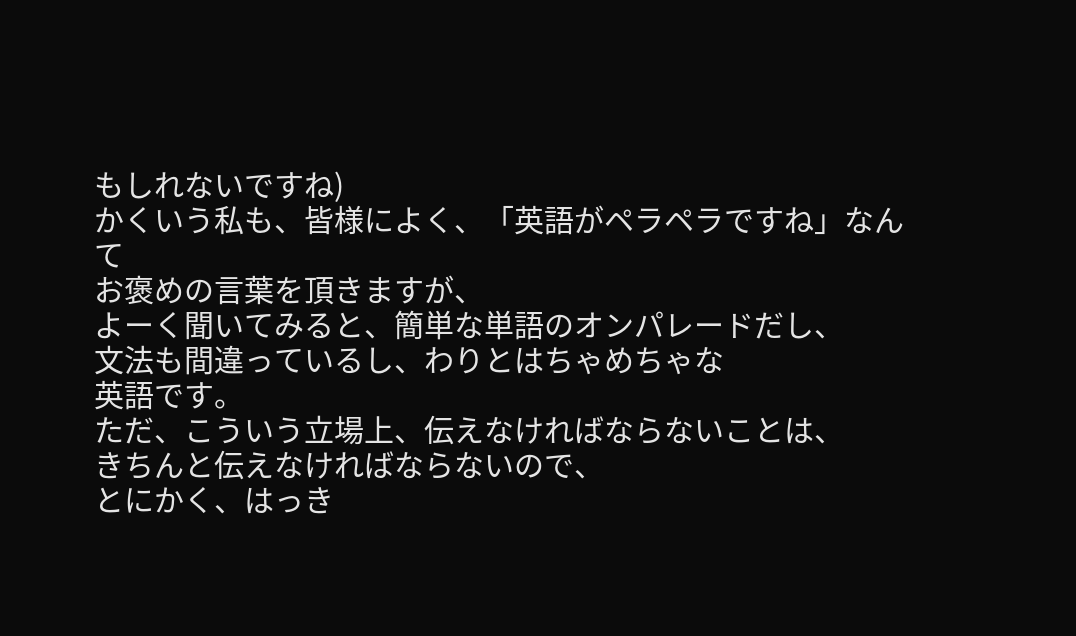もしれないですね)
かくいう私も、皆様によく、「英語がペラペラですね」なんて
お褒めの言葉を頂きますが、
よーく聞いてみると、簡単な単語のオンパレードだし、
文法も間違っているし、わりとはちゃめちゃな
英語です。
ただ、こういう立場上、伝えなければならないことは、
きちんと伝えなければならないので、
とにかく、はっき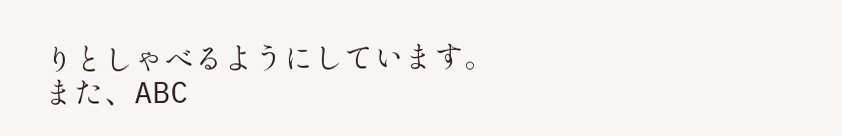りとしゃべるようにしています。
また、ABC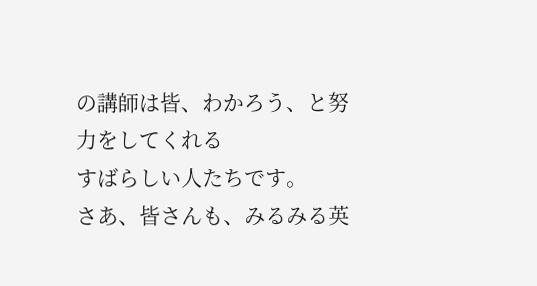の講師は皆、わかろう、と努力をしてくれる
すばらしい人たちです。
さあ、皆さんも、みるみる英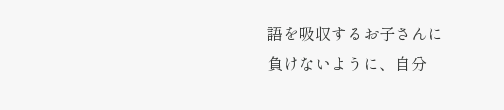語を吸収するお子さんに
負けないように、自分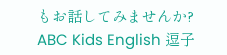もお話してみませんか?
ABC Kids English 逗子